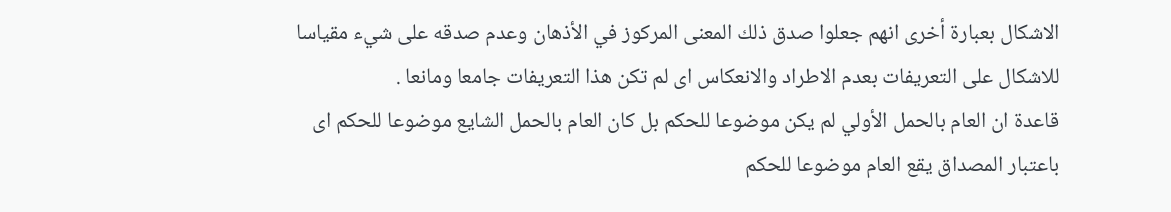الاشكال بعبارة أخرى انهم جعلوا صدق ذلك المعنى المركوز في الأذهان وعدم صدقه على شيء مقياسا للاشكال على التعريفات بعدم الاطراد والانعكاس اى لم تكن هذا التعريفات جامعا ومانعا .
قاعدة ان العام بالحمل الأولي لم يكن موضوعا للحكم بل كان العام بالحمل الشايع موضوعا للحكم اى باعتبار المصداق يقع العام موضوعا للحكم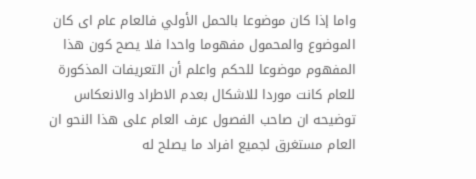واما إذا كان موضوعا بالحمل الأولي فالعام عام اى كان الموضوع والمحمول مفهوما واحدا فلا يصح كون هذا المفهوم موضوعا للحكم واعلم أن التعريفات المذكورة للعام كانت موردا للاشكال بعدم الاطراد والانعكاس توضيحه ان صاحب الفصول عرف العام على هذا النحو ان العام مستغرق لجميع افراد ما يصلح له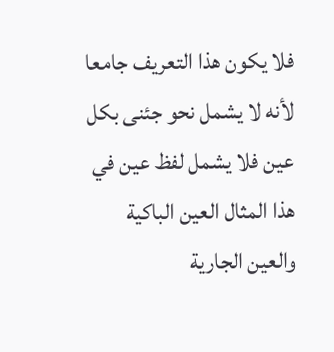فلا يكون هذا التعريف جامعا لأنه لا يشمل نحو جئنى بكل عين فلا يشمل لفظ عين في هذا المثال العين الباكية والعين الجارية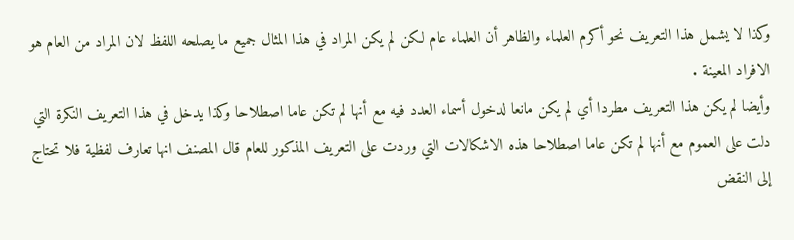وكذا لا يشمل هذا التعريف نحو أكرم العلماء والظاهر أن العلماء عام لكن لم يكن المراد في هذا المثال جميع ما يصلحه اللفظ لان المراد من العام هو الافراد المعينة .
وأيضا لم يكن هذا التعريف مطردا أي لم يكن مانعا لدخول أسماء العدد فيه مع أنها لم تكن عاما اصطلاحا وكذا يدخل في هذا التعريف النكرة التي دلت على العموم مع أنها لم تكن عاما اصطلاحا هذه الاشكالات التي وردت على التعريف المذكور للعام قال المصنف انها تعارف لفظية فلا تحتاج إلى النقض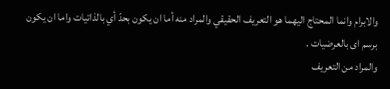والابرام وانما المحتاج اليهما هو التعريف الحقيقي والمراد منه أما ان يكون بحدّ أي بالذاتيات واما ان يكون برسم اى بالعرضيات .
والمراد من التعريف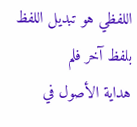اللفظي هو تبديل اللفظ بلفظ آخر فلم
هداية الأصول في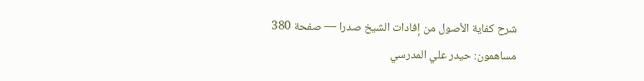شرح كفاية الأصول من إفادات الشيخ صدرا — صفحة 380
مساهمون: حيدر علي المدرسي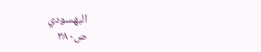البهسودي
ص٣٨٠